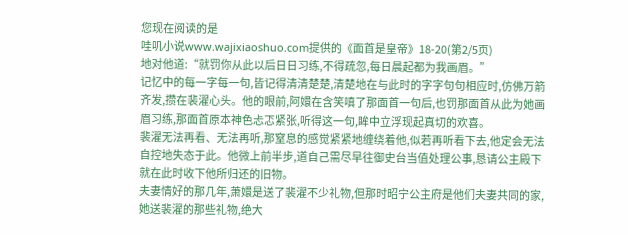您现在阅读的是
哇叽小说www.wajixiaoshuo.com提供的《面首是皇帝》18-20(第2/5页)
地对他道:“就罚你从此以后日日习练,不得疏忽,每日晨起都为我画眉。”
记忆中的每一字每一句,皆记得清清楚楚,清楚地在与此时的字字句句相应时,仿佛万箭齐发,攒在裴濯心头。他的眼前,阿嬛在含笑嗔了那面首一句后,也罚那面首从此为她画眉习练,那面首原本神色忐忑紧张,听得这一句,眸中立浮现起真切的欢喜。
裴濯无法再看、无法再听,那窒息的感觉紧紧地缠绕着他,似若再听看下去,他定会无法自控地失态于此。他微上前半步,道自己需尽早往御史台当值处理公事,恳请公主殿下就在此时收下他所归还的旧物。
夫妻情好的那几年,萧嬛是送了裴濯不少礼物,但那时昭宁公主府是他们夫妻共同的家,她送裴濯的那些礼物,绝大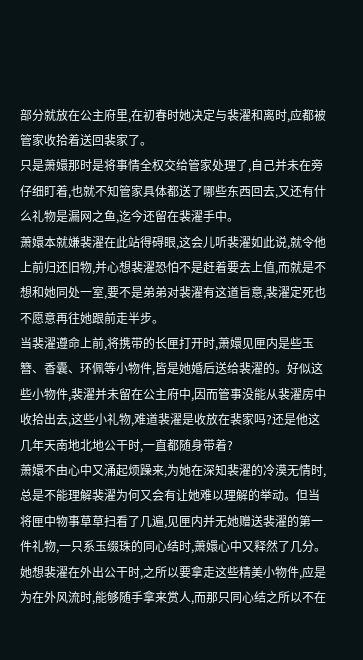部分就放在公主府里,在初春时她决定与裴濯和离时,应都被管家收拾着送回裴家了。
只是萧嬛那时是将事情全权交给管家处理了,自己并未在旁仔细盯着,也就不知管家具体都送了哪些东西回去,又还有什么礼物是漏网之鱼,迄今还留在裴濯手中。
萧嬛本就嫌裴濯在此站得碍眼,这会儿听裴濯如此说,就令他上前归还旧物,并心想裴濯恐怕不是赶着要去上值,而就是不想和她同处一室,要不是弟弟对裴濯有这道旨意,裴濯定死也不愿意再往她跟前走半步。
当裴濯遵命上前,将携带的长匣打开时,萧嬛见匣内是些玉簪、香囊、环佩等小物件,皆是她婚后送给裴濯的。好似这些小物件,裴濯并未留在公主府中,因而管事没能从裴濯房中收拾出去,这些小礼物,难道裴濯是收放在裴家吗?还是他这几年天南地北地公干时,一直都随身带着?
萧嬛不由心中又涌起烦躁来,为她在深知裴濯的冷漠无情时,总是不能理解裴濯为何又会有让她难以理解的举动。但当将匣中物事草草扫看了几遍,见匣内并无她赠送裴濯的第一件礼物,一只系玉缀珠的同心结时,萧嬛心中又释然了几分。
她想裴濯在外出公干时,之所以要拿走这些精美小物件,应是为在外风流时,能够随手拿来赏人,而那只同心结之所以不在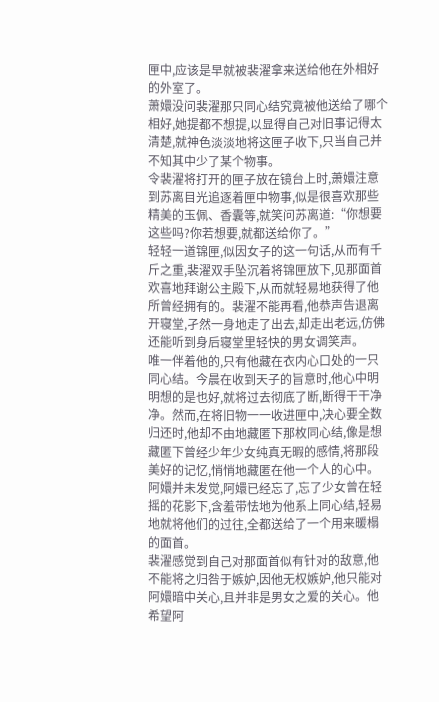匣中,应该是早就被裴濯拿来送给他在外相好的外室了。
萧嬛没问裴濯那只同心结究竟被他送给了哪个相好,她提都不想提,以显得自己对旧事记得太清楚,就神色淡淡地将这匣子收下,只当自己并不知其中少了某个物事。
令裴濯将打开的匣子放在镜台上时,萧嬛注意到苏离目光追逐着匣中物事,似是很喜欢那些精美的玉佩、香囊等,就笑问苏离道:“你想要这些吗?你若想要,就都送给你了。”
轻轻一道锦匣,似因女子的这一句话,从而有千斤之重,裴濯双手坠沉着将锦匣放下,见那面首欢喜地拜谢公主殿下,从而就轻易地获得了他所曾经拥有的。裴濯不能再看,他恭声告退离开寝堂,孑然一身地走了出去,却走出老远,仿佛还能听到身后寝堂里轻快的男女调笑声。
唯一伴着他的,只有他藏在衣内心口处的一只同心结。今晨在收到天子的旨意时,他心中明明想的是也好,就将过去彻底了断,断得干干净净。然而,在将旧物一一收进匣中,决心要全数归还时,他却不由地藏匿下那枚同心结,像是想藏匿下曾经少年少女纯真无暇的感情,将那段美好的记忆,悄悄地藏匿在他一个人的心中。
阿嬛并未发觉,阿嬛已经忘了,忘了少女曾在轻摇的花影下,含羞带怯地为他系上同心结,轻易地就将他们的过往,全都送给了一个用来暖榻的面首。
裴濯感觉到自己对那面首似有针对的敌意,他不能将之归咎于嫉妒,因他无权嫉妒,他只能对阿嬛暗中关心,且并非是男女之爱的关心。他希望阿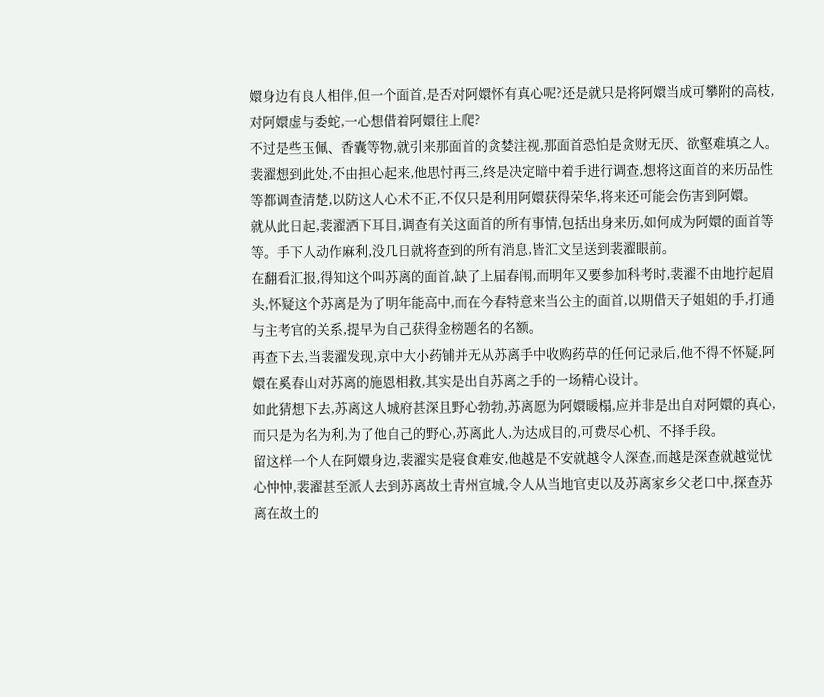嬛身边有良人相伴,但一个面首,是否对阿嬛怀有真心呢?还是就只是将阿嬛当成可攀附的高枝,对阿嬛虚与委蛇,一心想借着阿嬛往上爬?
不过是些玉佩、香囊等物,就引来那面首的贪婪注视,那面首恐怕是贪财无厌、欲壑难填之人。裴濯想到此处,不由担心起来,他思忖再三,终是决定暗中着手进行调查,想将这面首的来历品性等都调查清楚,以防这人心术不正,不仅只是利用阿嬛获得荣华,将来还可能会伤害到阿嬛。
就从此日起,裴濯洒下耳目,调查有关这面首的所有事情,包括出身来历,如何成为阿嬛的面首等等。手下人动作麻利,没几日就将查到的所有消息,皆汇文呈送到裴濯眼前。
在翻看汇报,得知这个叫苏离的面首,缺了上届春闱,而明年又要参加科考时,裴濯不由地拧起眉头,怀疑这个苏离是为了明年能高中,而在今春特意来当公主的面首,以期借天子姐姐的手,打通与主考官的关系,提早为自己获得金榜题名的名额。
再查下去,当裴濯发现,京中大小药铺并无从苏离手中收购药草的任何记录后,他不得不怀疑,阿嬛在奚春山对苏离的施恩相救,其实是出自苏离之手的一场精心设计。
如此猜想下去,苏离这人城府甚深且野心勃勃,苏离愿为阿嬛暖榻,应并非是出自对阿嬛的真心,而只是为名为利,为了他自己的野心,苏离此人,为达成目的,可费尽心机、不择手段。
留这样一个人在阿嬛身边,裴濯实是寝食难安,他越是不安就越令人深查,而越是深查就越觉忧心忡忡,裴濯甚至派人去到苏离故土青州宣城,令人从当地官吏以及苏离家乡父老口中,探查苏离在故土的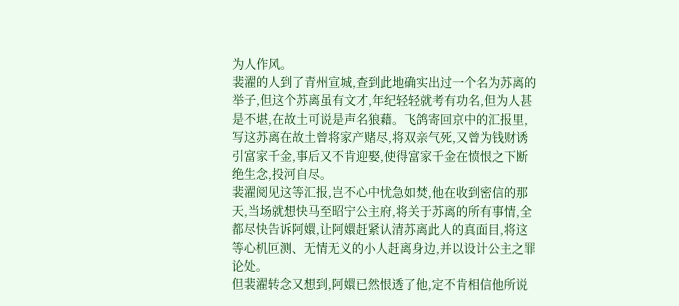为人作风。
裴濯的人到了青州宣城,查到此地确实出过一个名为苏离的举子,但这个苏离虽有文才,年纪轻轻就考有功名,但为人甚是不堪,在故土可说是声名狼藉。飞鸽寄回京中的汇报里,写这苏离在故土曾将家产赌尽,将双亲气死,又曾为钱财诱引富家千金,事后又不肯迎娶,使得富家千金在愤恨之下断绝生念,投河自尽。
裴濯阅见这等汇报,岂不心中忧急如焚,他在收到密信的那天,当场就想快马至昭宁公主府,将关于苏离的所有事情,全都尽快告诉阿嬛,让阿嬛赶紧认清苏离此人的真面目,将这等心机叵测、无情无义的小人赶离身边,并以设计公主之罪论处。
但裴濯转念又想到,阿嬛已然恨透了他,定不肯相信他所说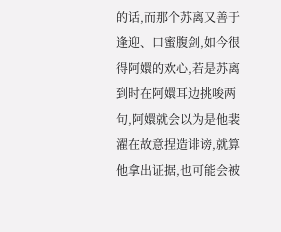的话,而那个苏离又善于逢迎、口蜜腹剑,如今很得阿嬛的欢心,若是苏离到时在阿嬛耳边挑唆两句,阿嬛就会以为是他裴濯在故意捏造诽谤,就算他拿出证据,也可能会被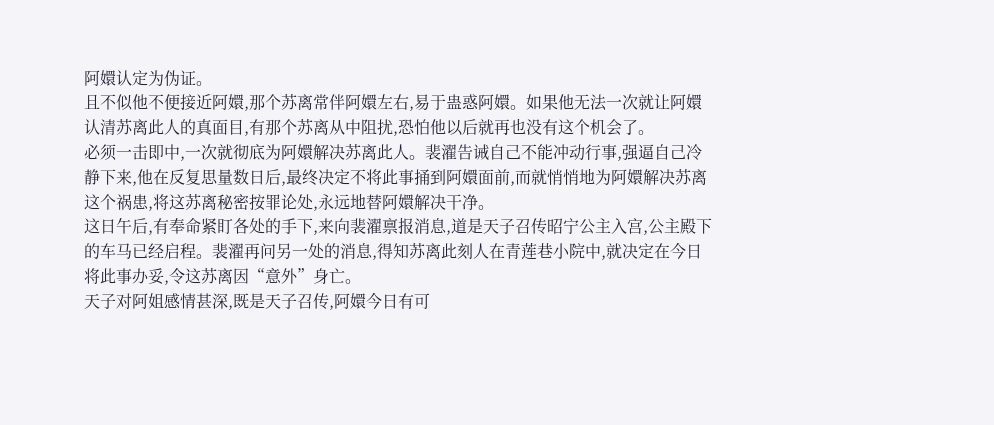阿嬛认定为伪证。
且不似他不便接近阿嬛,那个苏离常伴阿嬛左右,易于蛊惑阿嬛。如果他无法一次就让阿嬛认清苏离此人的真面目,有那个苏离从中阻扰,恐怕他以后就再也没有这个机会了。
必须一击即中,一次就彻底为阿嬛解决苏离此人。裴濯告诫自己不能冲动行事,强逼自己冷静下来,他在反复思量数日后,最终决定不将此事捅到阿嬛面前,而就悄悄地为阿嬛解决苏离这个祸患,将这苏离秘密按罪论处,永远地替阿嬛解决干净。
这日午后,有奉命紧盯各处的手下,来向裴濯禀报消息,道是天子召传昭宁公主入宫,公主殿下的车马已经启程。裴濯再问另一处的消息,得知苏离此刻人在青莲巷小院中,就决定在今日将此事办妥,令这苏离因“意外”身亡。
天子对阿姐感情甚深,既是天子召传,阿嬛今日有可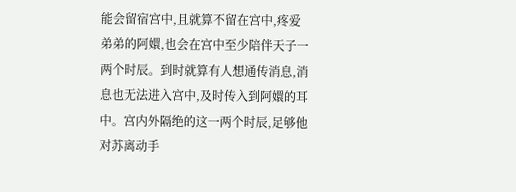能会留宿宫中,且就算不留在宫中,疼爱弟弟的阿嬛,也会在宫中至少陪伴天子一两个时辰。到时就算有人想通传消息,消息也无法进入宫中,及时传入到阿嬛的耳中。宫内外隔绝的这一两个时辰,足够他对苏离动手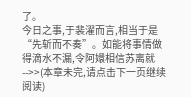了。
今日之事,于裴濯而言,相当于是“先斩而不奏”。如能将事情做得滴水不漏,令阿嬛相信苏离就
-->>(本章未完,请点击下一页继续阅读)